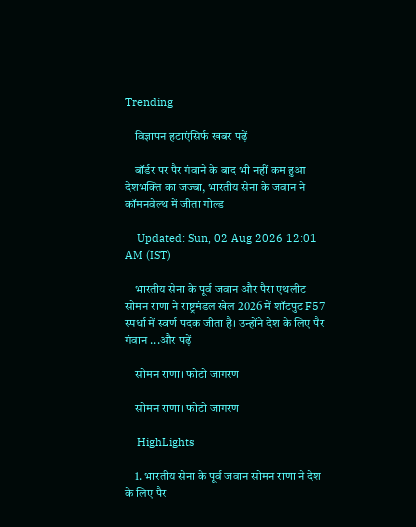Trending

    विज्ञापन हटाएंसिर्फ खबर पढ़ें

    बॉर्डर पर पैर गंवाने के बाद भी नहीं कम हुआ देशभक्ति का जज्बा, भारतीय सेना के जवान ने कॉमनवेल्थ में जीता गोल्ड

    Updated: Sun, 02 Aug 2026 12:01 AM (IST)

    भारतीय सेना के पूर्व जवान और पैरा एथलीट सोमन राणा ने राष्ट्रमंडल खेल 2026 में शॉटपुट F57 स्पर्धा में स्वर्ण पदक जीता है। उन्होंने देश के लिए पैर गंवान ...और पढ़ें

    सोमन राणा। फोटो जागरण

    सोमन राणा। फोटो जागरण

    HighLights

    1. भारतीय सेना के पूर्व जवान सोमन राणा ने देश के लिए पैर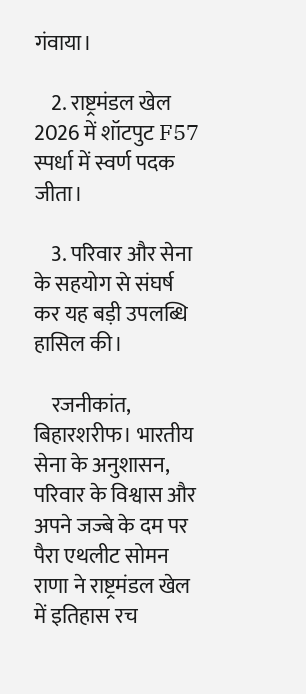गंवाया।

    2. राष्ट्रमंडल खेल 2026 में शॉटपुट F57 स्पर्धा में स्वर्ण पदक जीता।

    3. परिवार और सेना के सहयोग से संघर्ष कर यह बड़ी उपलब्धि हासिल की।

    रजनीकांत, बिहारशरीफ। भारतीय सेना के अनुशासन, परिवार के विश्वास और अपने जज्बे के दम पर पैरा एथलीट सोमन राणा ने राष्ट्रमंडल खेल में इतिहास रच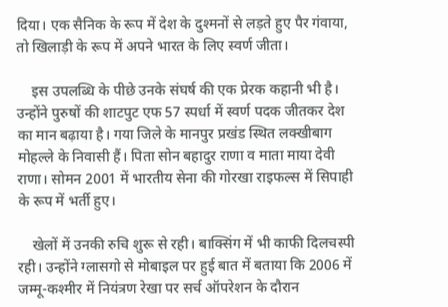दिया। एक सैनिक के रूप में देश के दुश्मनों से लड़ते हुए पैर गंवाया, तो खिलाड़ी के रूप में अपने भारत के लिए स्वर्ण जीता।

    इस उपलब्धि के पीछे उनके संघर्ष की एक प्रेरक कहानी भी है। उन्होंने पुरुषों की शाटपुट एफ 57 स्पर्धा में स्वर्ण पदक जीतकर देश का मान बढ़ाया है। गया जिले के मानपुर प्रखंड स्थित लक्खीबाग मोहल्ले के निवासी हैं। पिता सोन बहादुर राणा व माता माया देवी राणा। सोमन 2001 में भारतीय सेना की गोरखा राइफल्स में सिपाही के रूप में भर्ती हुए।

    खेलों में उनकी रुचि शुरू से रही। बाक्सिंग में भी काफी दिलचस्पी रही। उन्होंने ग्लासगो से मोबाइल पर हुई बात में बताया कि 2006 में जम्मू-कश्मीर में नियंत्रण रेखा पर सर्च ऑपरेशन के दौरान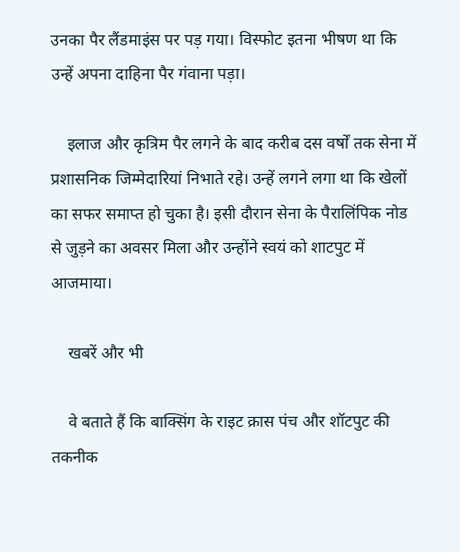उनका पैर लैंडमाइंस पर पड़ गया। विस्फोट इतना भीषण था कि उन्हें अपना दाहिना पैर गंवाना पड़ा।

    इलाज और कृत्रिम पैर लगने के बाद करीब दस वर्षों तक सेना में प्रशासनिक जिम्मेदारियां निभाते रहे। उन्हें लगने लगा था कि खेलों का सफर समाप्त हो चुका है। इसी दौरान सेना के पैरालिंपिक नोड से जुड़ने का अवसर मिला और उन्होंने स्वयं को शाटपुट में आजमाया।

    खबरें और भी

    वे बताते हैं कि बाक्सिंग के राइट क्रास पंच और शॉटपुट की तकनीक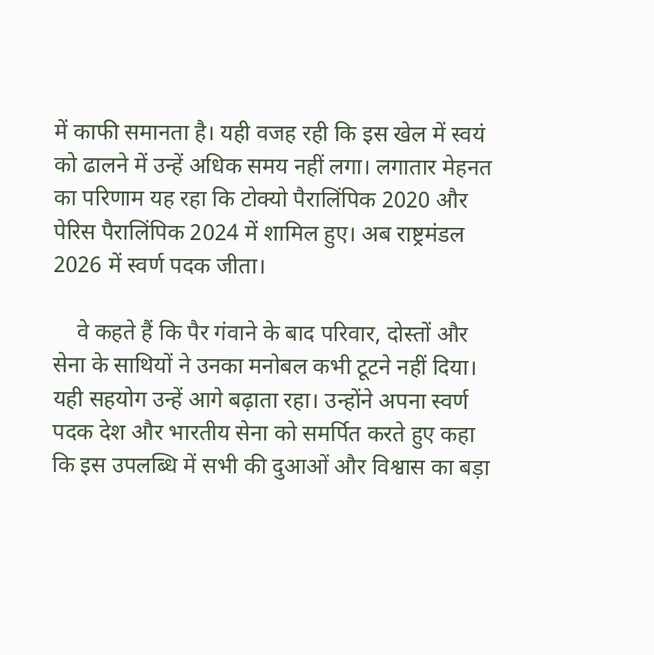में काफी समानता है। यही वजह रही कि इस खेल में स्वयं को ढालने में उन्हें अधिक समय नहीं लगा। लगातार मेहनत का परिणाम यह रहा कि टोक्यो पैरालिंपिक 2020 और पेरिस पैरालिंपिक 2024 में शामिल हुए। अब राष्ट्रमंडल 2026 में स्वर्ण पदक जीता।

    वे कहते हैं कि पैर गंवाने के बाद परिवार, दोस्तों और सेना के साथियों ने उनका मनोबल कभी टूटने नहीं दिया। यही सहयोग उन्हें आगे बढ़ाता रहा। उन्होंने अपना स्वर्ण पदक देश और भारतीय सेना को समर्पित करते हुए कहा कि इस उपलब्धि में सभी की दुआओं और विश्वास का बड़ा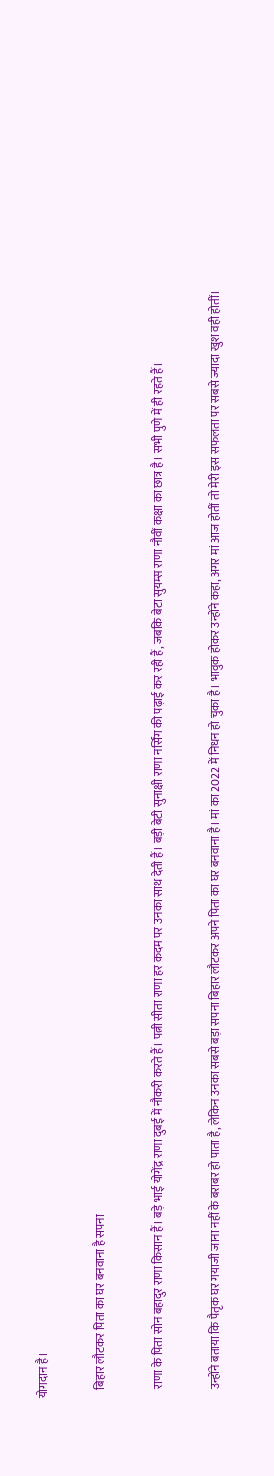योगदान है।

    बिहार लौटकर पिता का घर बनवाना है सपना

    राणा के पिता सोन बहादुर राणा किसान हैं। बड़े भाई योगेंद्र राणा दुबई में नौकरी करते हैं। पत्नी सीता राणा हर कदम पर उनका साथ देती हैं। बड़ी बेटी सुनाक्षी राणा नर्सिंग की पढ़ाई कर रही हैं, जबकि बेटा सुयम्स राणा नौवीं कक्षा का छात्र है। सभी पुणे में ही रहते हैं।

    उन्होंने बताया कि पैतृक घर गयाजी जाना नहीं के बराबर हो पाता है, लेकिन उनका सबसे बड़ा सपना बिहार लौटकर अपने पिता का घर बनवाना है। मां का 2022 में निधन हो चुका है। भावुक होकर उन्होंने कहा, अगर मां आज होतीं तो मेरी इस सफलता पर सबसे ज्यादा खुश वही होतीं।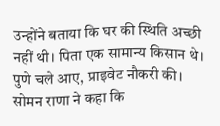उन्होंने बताया कि घर की स्थिति अच्छी नहीं थी। पिता एक सामान्य किसान थे। पुणे चले आए, प्राइवेट नौकरी की। सोमन राणा ने कहा कि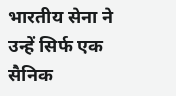भारतीय सेना ने उन्हें सिर्फ एक सैनिक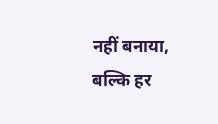नहीं बनाया, बल्कि हर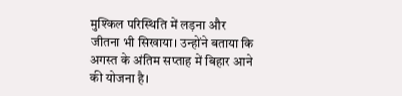मुश्किल परिस्थिति में लड़ना और जीतना भी सिखाया। उन्होंने बताया कि अगस्त के अंतिम सप्ताह में बिहार आने की योजना है।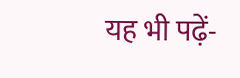यह भी पढ़ें-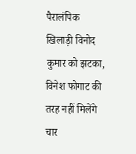पैरालंपिक खिलाड़ी विनोद कुमार को झटका, विनेश फोगाट की तरह नहीं मिलेंगे चार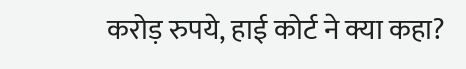करोड़ रुपये, हाई कोर्ट ने क्या कहा?